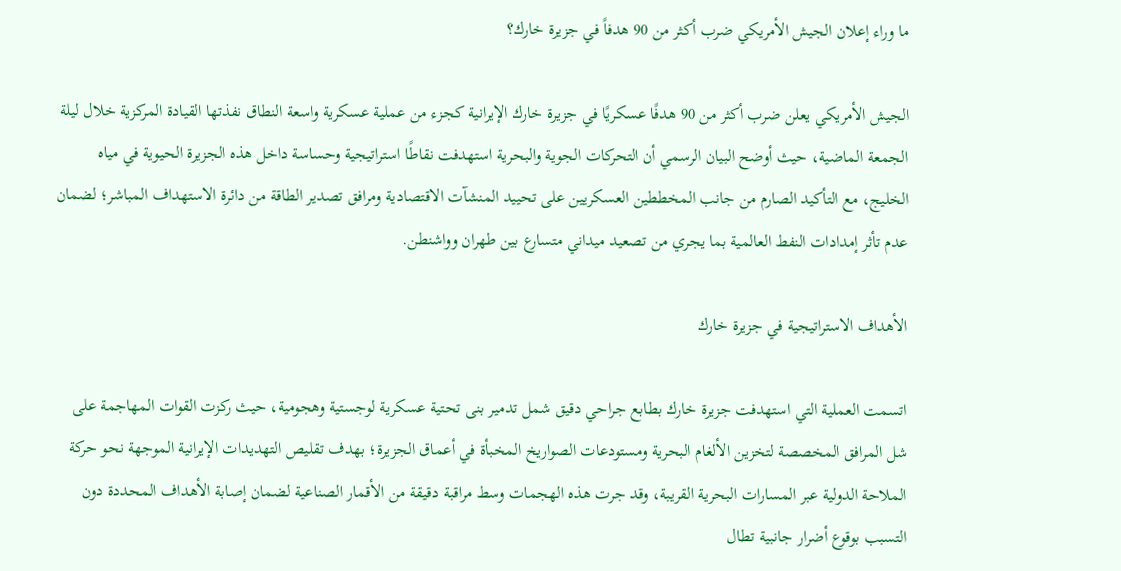ما وراء إعلان الجيش الأمريكي ضرب أكثر من 90 هدفاً في جزيرة خارك؟

الجيش الأمريكي يعلن ضرب أكثر من 90 هدفًا عسكريًا في جزيرة خارك الإيرانية كجزء من عملية عسكرية واسعة النطاق نفذتها القيادة المركزية خلال ليلة الجمعة الماضية، حيث أوضح البيان الرسمي أن التحركات الجوية والبحرية استهدفت نقاطًا استراتيجية وحساسة داخل هذه الجزيرة الحيوية في مياه الخليج، مع التأكيد الصارم من جانب المخططين العسكريين على تحييد المنشآت الاقتصادية ومرافق تصدير الطاقة من دائرة الاستهداف المباشر؛ لضمان عدم تأثر إمدادات النفط العالمية بما يجري من تصعيد ميداني متسارع بين طهران وواشنطن.

الأهداف الاستراتيجية في جزيرة خارك

اتسمت العملية التي استهدفت جزيرة خارك بطابع جراحي دقيق شمل تدمير بنى تحتية عسكرية لوجستية وهجومية، حيث ركزت القوات المهاجمة على شل المرافق المخصصة لتخزين الألغام البحرية ومستودعات الصواريخ المخبأة في أعماق الجزيرة؛ بهدف تقليص التهديدات الإيرانية الموجهة نحو حركة الملاحة الدولية عبر المسارات البحرية القريبة، وقد جرت هذه الهجمات وسط مراقبة دقيقة من الأقمار الصناعية لضمان إصابة الأهداف المحددة دون التسبب بوقوع أضرار جانبية تطال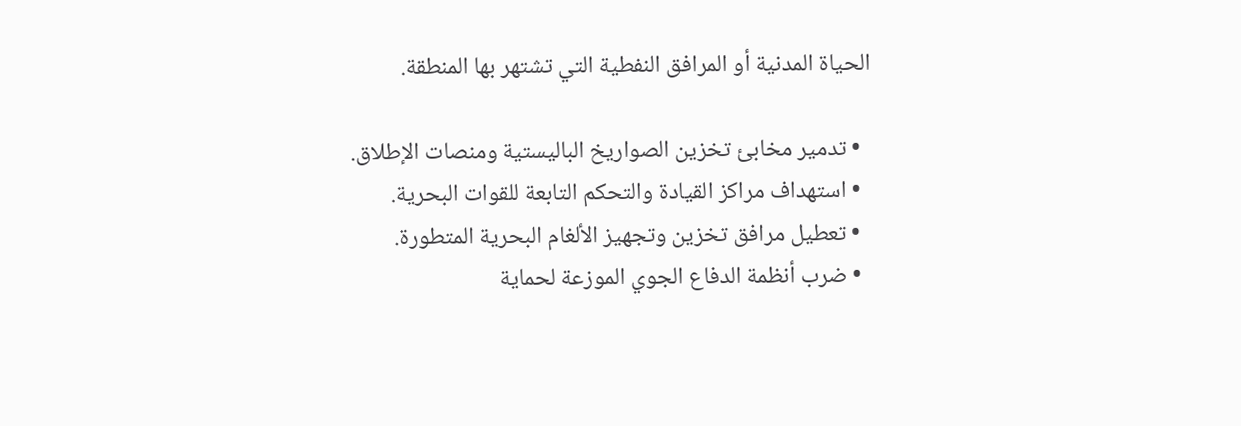الحياة المدنية أو المرافق النفطية التي تشتهر بها المنطقة.

  • تدمير مخابئ تخزين الصواريخ الباليستية ومنصات الإطلاق.
  • استهداف مراكز القيادة والتحكم التابعة للقوات البحرية.
  • تعطيل مرافق تخزين وتجهيز الألغام البحرية المتطورة.
  • ضرب أنظمة الدفاع الجوي الموزعة لحماية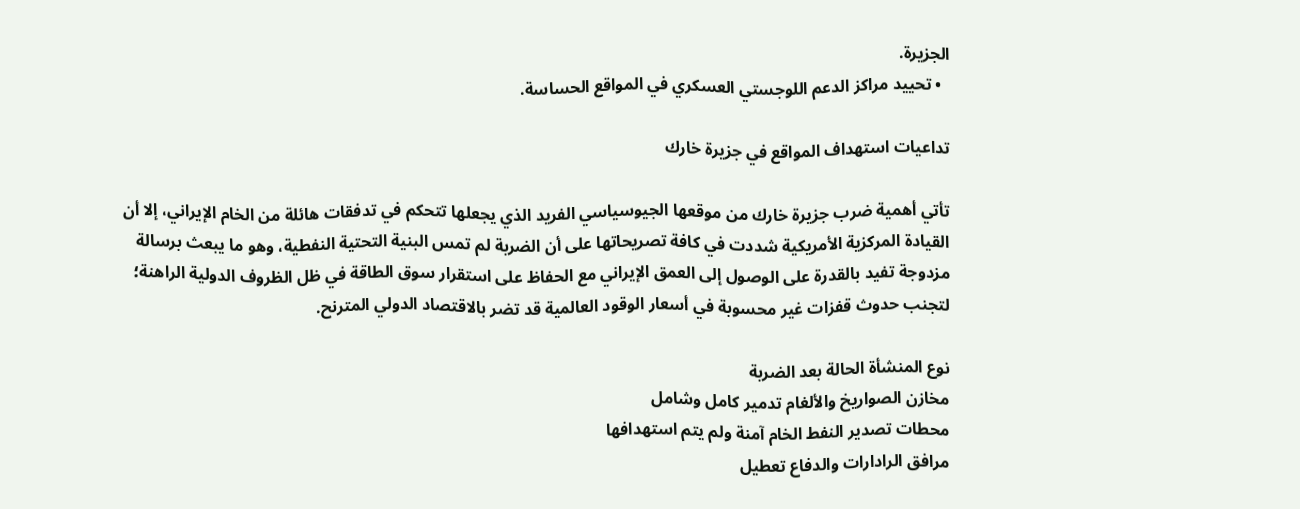الجزيرة.
  • تحييد مراكز الدعم اللوجستي العسكري في المواقع الحساسة.

تداعيات استهداف المواقع في جزيرة خارك

تأتي أهمية ضرب جزيرة خارك من موقعها الجيوسياسي الفريد الذي يجعلها تتحكم في تدفقات هائلة من الخام الإيراني، إلا أن القيادة المركزية الأمريكية شددت في كافة تصريحاتها على أن الضربة لم تمس البنية التحتية النفطية، وهو ما يبعث برسالة مزدوجة تفيد بالقدرة على الوصول إلى العمق الإيراني مع الحفاظ على استقرار سوق الطاقة في ظل الظروف الدولية الراهنة؛ لتجنب حدوث قفزات غير محسوبة في أسعار الوقود العالمية قد تضر بالاقتصاد الدولي المترنح.

نوع المنشأة الحالة بعد الضربة
مخازن الصواريخ والألغام تدمير كامل وشامل
محطات تصدير النفط الخام آمنة ولم يتم استهدافها
مرافق الرادارات والدفاع تعطيل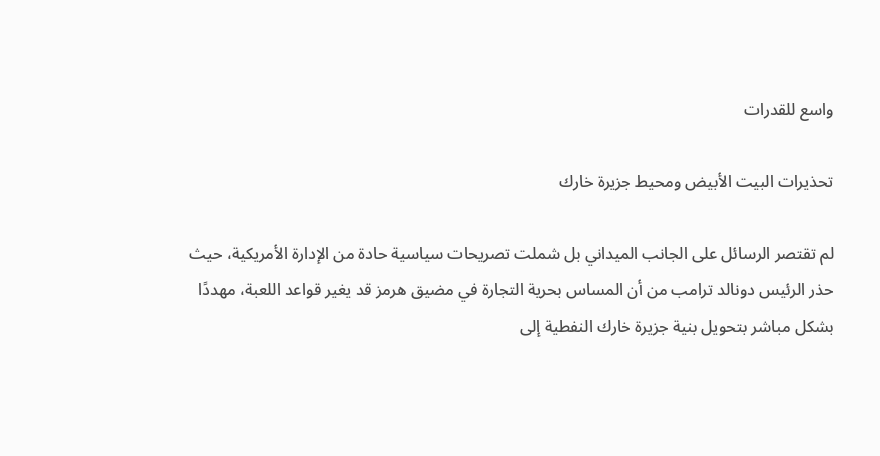واسع للقدرات

تحذيرات البيت الأبيض ومحيط جزيرة خارك

لم تقتصر الرسائل على الجانب الميداني بل شملت تصريحات سياسية حادة من الإدارة الأمريكية، حيث حذر الرئيس دونالد ترامب من أن المساس بحرية التجارة في مضيق هرمز قد يغير قواعد اللعبة، مهددًا بشكل مباشر بتحويل بنية جزيرة خارك النفطية إلى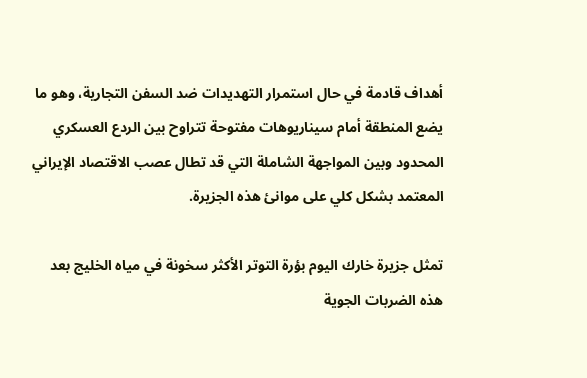أهداف قادمة في حال استمرار التهديدات ضد السفن التجارية، وهو ما يضع المنطقة أمام سيناريوهات مفتوحة تتراوح بين الردع العسكري المحدود وبين المواجهة الشاملة التي قد تطال عصب الاقتصاد الإيراني المعتمد بشكل كلي على موانئ هذه الجزيرة.

تمثل جزيرة خارك اليوم بؤرة التوتر الأكثر سخونة في مياه الخليج بعد هذه الضربات الجوية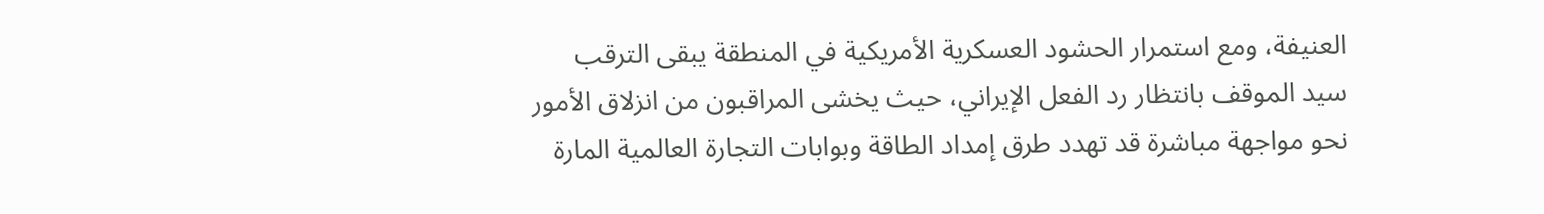العنيفة، ومع استمرار الحشود العسكرية الأمريكية في المنطقة يبقى الترقب سيد الموقف بانتظار رد الفعل الإيراني، حيث يخشى المراقبون من انزلاق الأمور نحو مواجهة مباشرة قد تهدد طرق إمداد الطاقة وبوابات التجارة العالمية المارة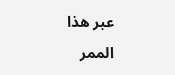عبر هذا الممر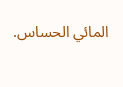المائي الحساس.